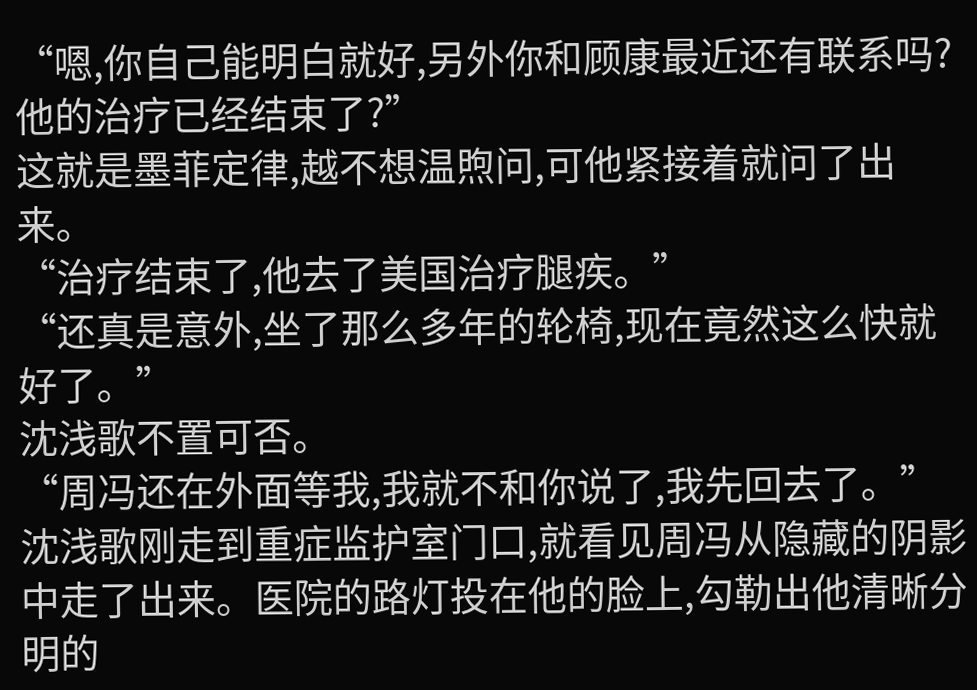“嗯,你自己能明白就好,另外你和顾康最近还有联系吗?他的治疗已经结束了?”
这就是墨菲定律,越不想温煦问,可他紧接着就问了出来。
“治疗结束了,他去了美国治疗腿疾。”
“还真是意外,坐了那么多年的轮椅,现在竟然这么快就好了。”
沈浅歌不置可否。
“周冯还在外面等我,我就不和你说了,我先回去了。”
沈浅歌刚走到重症监护室门口,就看见周冯从隐藏的阴影中走了出来。医院的路灯投在他的脸上,勾勒出他清晰分明的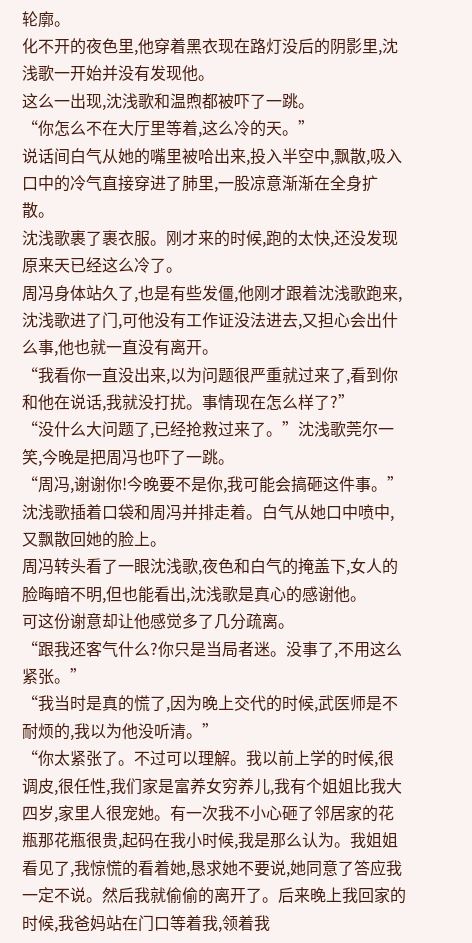轮廓。
化不开的夜色里,他穿着黑衣现在路灯没后的阴影里,沈浅歌一开始并没有发现他。
这么一出现,沈浅歌和温煦都被吓了一跳。
“你怎么不在大厅里等着,这么冷的天。”
说话间白气从她的嘴里被哈出来,投入半空中,飘散,吸入口中的冷气直接穿进了肺里,一股凉意渐渐在全身扩散。
沈浅歌裹了裹衣服。刚才来的时候,跑的太快,还没发现原来天已经这么冷了。
周冯身体站久了,也是有些发僵,他刚才跟着沈浅歌跑来,沈浅歌进了门,可他没有工作证没法进去,又担心会出什么事,他也就一直没有离开。
“我看你一直没出来,以为问题很严重就过来了,看到你和他在说话,我就没打扰。事情现在怎么样了?”
“没什么大问题了,已经抢救过来了。”沈浅歌莞尔一笑,今晚是把周冯也吓了一跳。
“周冯,谢谢你!今晚要不是你,我可能会搞砸这件事。”沈浅歌插着口袋和周冯并排走着。白气从她口中喷中,又飘散回她的脸上。
周冯转头看了一眼沈浅歌,夜色和白气的掩盖下,女人的脸晦暗不明,但也能看出,沈浅歌是真心的感谢他。
可这份谢意却让他感觉多了几分疏离。
“跟我还客气什么?你只是当局者迷。没事了,不用这么紧张。”
“我当时是真的慌了,因为晚上交代的时候,武医师是不耐烦的,我以为他没听清。”
“你太紧张了。不过可以理解。我以前上学的时候,很调皮,很任性,我们家是富养女穷养儿,我有个姐姐比我大四岁,家里人很宠她。有一次我不小心砸了邻居家的花瓶那花瓶很贵,起码在我小时候,我是那么认为。我姐姐看见了,我惊慌的看着她,恳求她不要说,她同意了答应我一定不说。然后我就偷偷的离开了。后来晚上我回家的时候,我爸妈站在门口等着我,领着我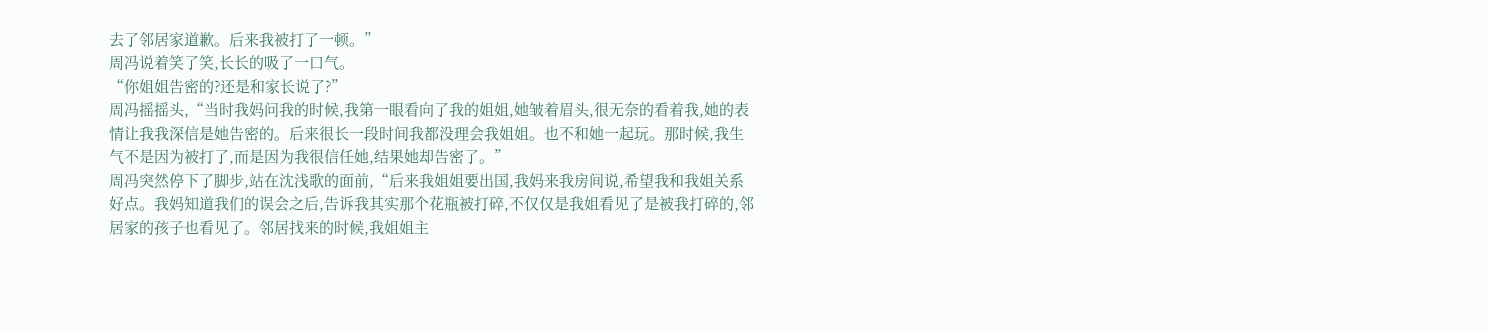去了邻居家道歉。后来我被打了一顿。”
周冯说着笑了笑,长长的吸了一口气。
“你姐姐告密的?还是和家长说了?”
周冯摇摇头,“当时我妈问我的时候,我第一眼看向了我的姐姐,她皱着眉头,很无奈的看着我,她的表情让我我深信是她告密的。后来很长一段时间我都没理会我姐姐。也不和她一起玩。那时候,我生气不是因为被打了,而是因为我很信任她,结果她却告密了。”
周冯突然停下了脚步,站在沈浅歌的面前,“后来我姐姐要出国,我妈来我房间说,希望我和我姐关系好点。我妈知道我们的误会之后,告诉我其实那个花瓶被打碎,不仅仅是我姐看见了是被我打碎的,邻居家的孩子也看见了。邻居找来的时候,我姐姐主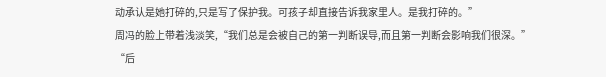动承认是她打碎的,只是写了保护我。可孩子却直接告诉我家里人。是我打碎的。”
周冯的脸上带着浅淡笑,“我们总是会被自己的第一判断误导,而且第一判断会影响我们很深。”
“后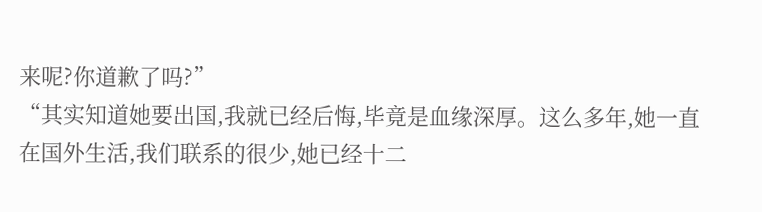来呢?你道歉了吗?”
“其实知道她要出国,我就已经后悔,毕竟是血缘深厚。这么多年,她一直在国外生活,我们联系的很少,她已经十二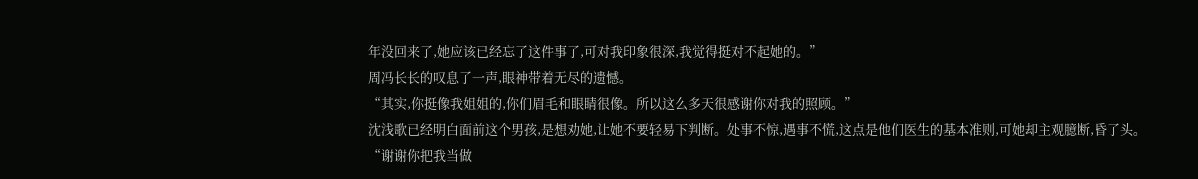年没回来了,她应该已经忘了这件事了,可对我印象很深,我觉得挺对不起她的。”
周冯长长的叹息了一声,眼神带着无尽的遗憾。
“其实,你挺像我姐姐的,你们眉毛和眼睛很像。所以这么多天很感谢你对我的照顾。”
沈浅歌已经明白面前这个男孩,是想劝她,让她不要轻易下判断。处事不惊,遇事不慌,这点是他们医生的基本准则,可她却主观臆断,昏了头。
“谢谢你把我当做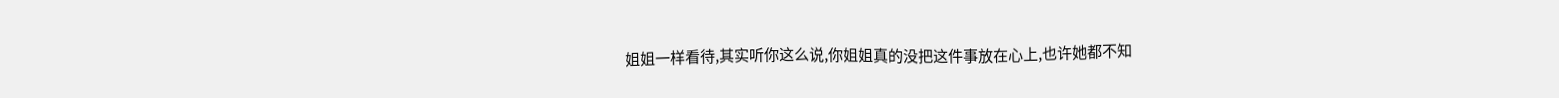姐姐一样看待,其实听你这么说,你姐姐真的没把这件事放在心上,也许她都不知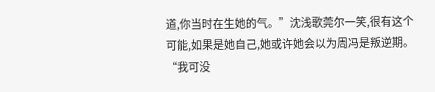道,你当时在生她的气。”沈浅歌莞尔一笑,很有这个可能,如果是她自己,她或许她会以为周冯是叛逆期。
“我可没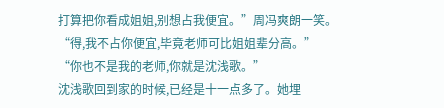打算把你看成姐姐,别想占我便宜。”周冯爽朗一笑。
“得,我不占你便宜,毕竟老师可比姐姐辈分高。”
“你也不是我的老师,你就是沈浅歌。”
沈浅歌回到家的时候,已经是十一点多了。她埋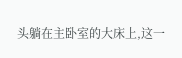头躺在主卧室的大床上,这一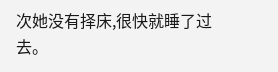次她没有择床,很快就睡了过去。